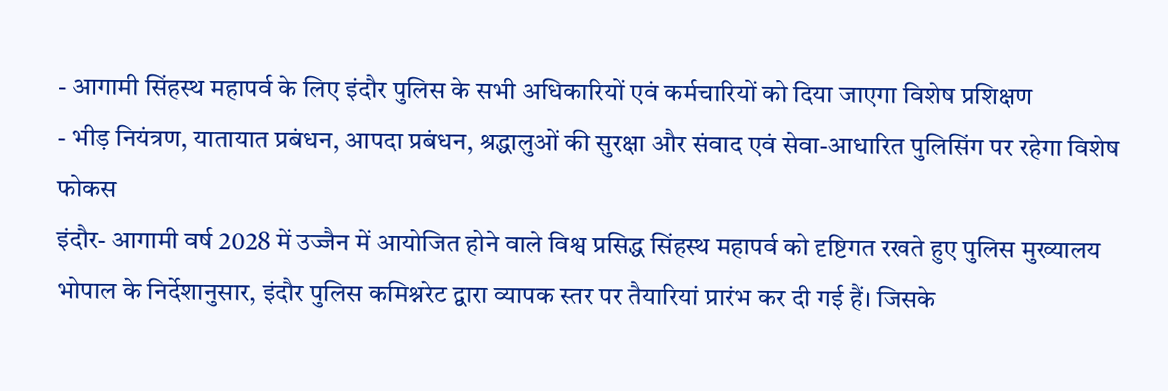- आगामी सिंहस्थ महापर्व के लिए इंदौर पुलिस के सभी अधिकारियों एवं कर्मचारियों को दिया जाएगा विशेष प्रशिक्षण
- भीड़ नियंत्रण, यातायात प्रबंधन, आपदा प्रबंधन, श्रद्धालुओं की सुरक्षा और संवाद एवं सेवा-आधारित पुलिसिंग पर रहेगा विशेष फोकस
इंदौर- आगामी वर्ष 2028 में उज्जैन में आयोजित होने वाले विश्व प्रसिद्ध सिंहस्थ महापर्व को दृष्टिगत रखते हुए पुलिस मुख्यालय भोपाल के निर्देशानुसार, इंदौर पुलिस कमिश्नरेट द्वारा व्यापक स्तर पर तैयारियां प्रारंभ कर दी गई हैं। जिसके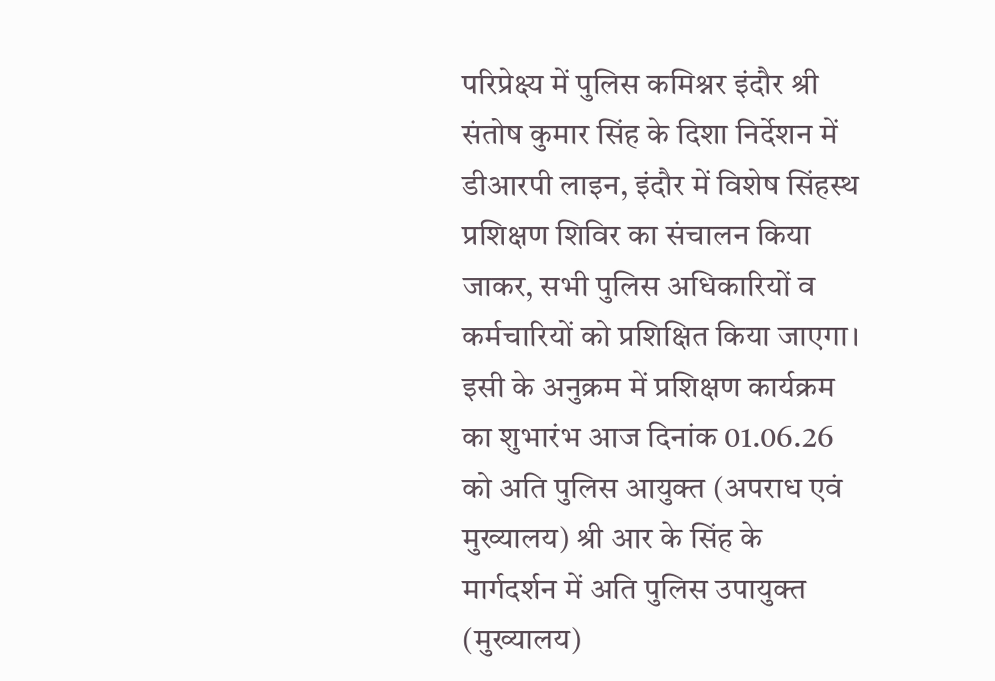परिप्रेक्ष्य में पुलिस कमिश्नर इंदौर श्री संतोष कुमार सिंह के दिशा निर्देशन में डीआरपी लाइन, इंदौर में विशेष सिंहस्थ प्रशिक्षण शिविर का संचालन किया जाकर, सभी पुलिस अधिकारियों व कर्मचारियों को प्रशिक्षित किया जाएगा।
इसी के अनुक्रम में प्रशिक्षण कार्यक्रम का शुभारंभ आज दिनांक 01.06.26 को अति पुलिस आयुक्त (अपराध एवं मुख्यालय) श्री आर के सिंह के मार्गदर्शन में अति पुलिस उपायुक्त (मुख्यालय)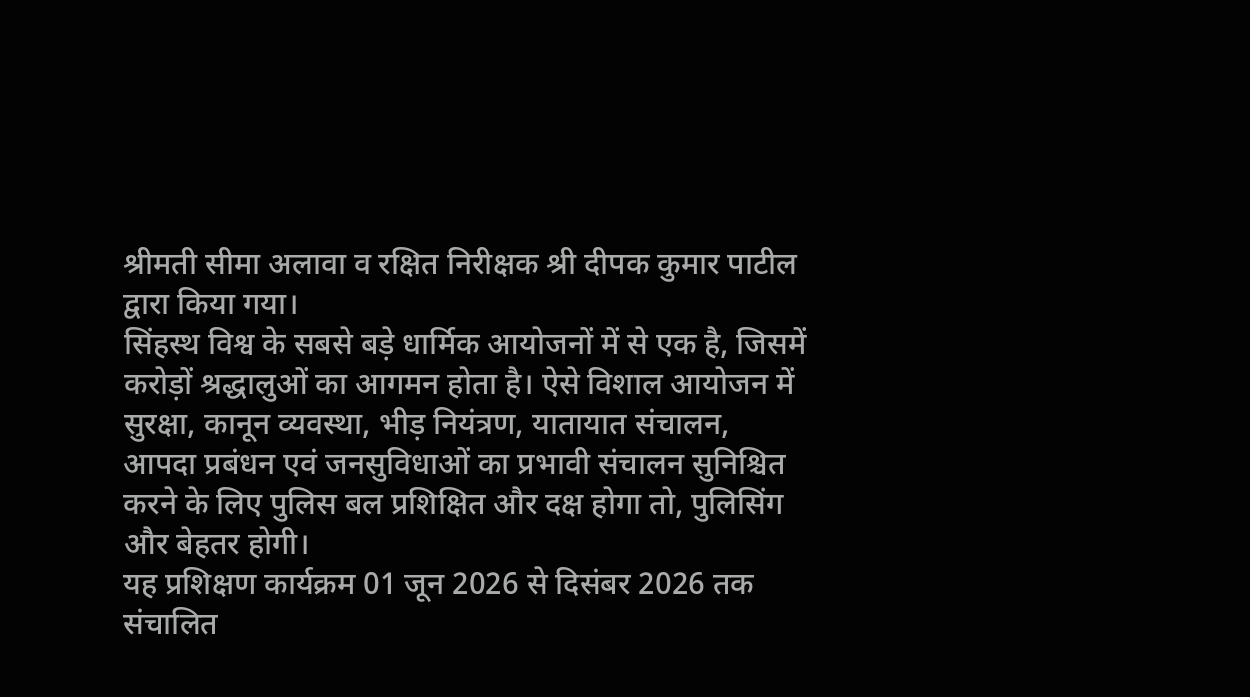श्रीमती सीमा अलावा व रक्षित निरीक्षक श्री दीपक कुमार पाटील द्वारा किया गया।
सिंहस्थ विश्व के सबसे बड़े धार्मिक आयोजनों में से एक है, जिसमें करोड़ों श्रद्धालुओं का आगमन होता है। ऐसे विशाल आयोजन में सुरक्षा, कानून व्यवस्था, भीड़ नियंत्रण, यातायात संचालन, आपदा प्रबंधन एवं जनसुविधाओं का प्रभावी संचालन सुनिश्चित करने के लिए पुलिस बल प्रशिक्षित और दक्ष होगा तो, पुलिसिंग और बेहतर होगी।
यह प्रशिक्षण कार्यक्रम 01 जून 2026 से दिसंबर 2026 तक संचालित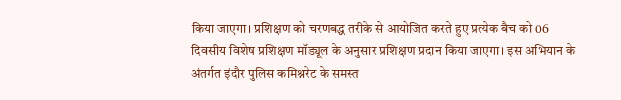किया जाएगा। प्रशिक्षण को चरणबद्ध तरीके से आयोजित करते हुए प्रत्येक बैच को 06 दिवसीय विशेष प्रशिक्षण मॉड्यूल के अनुसार प्रशिक्षण प्रदान किया जाएगा। इस अभियान के अंतर्गत इंदौर पुलिस कमिश्नरेट के समस्त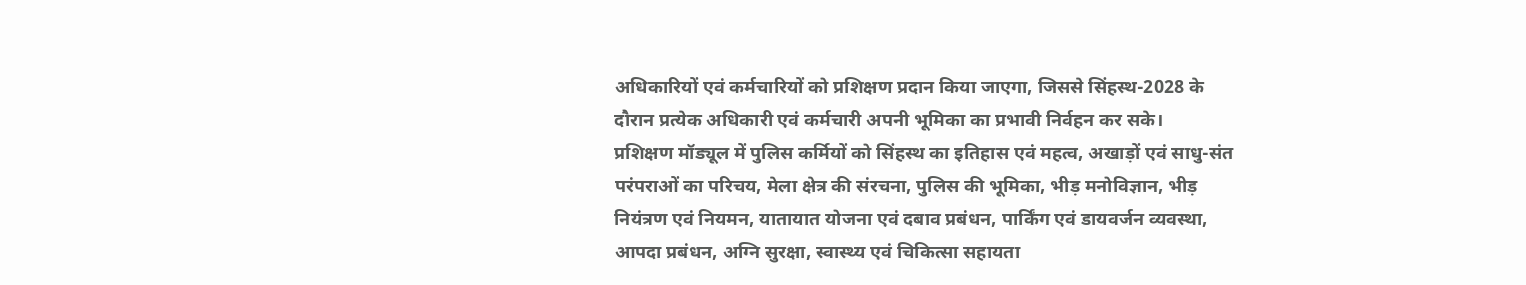अधिकारियों एवं कर्मचारियों को प्रशिक्षण प्रदान किया जाएगा, जिससे सिंहस्थ-2028 के दौरान प्रत्येक अधिकारी एवं कर्मचारी अपनी भूमिका का प्रभावी निर्वहन कर सके।
प्रशिक्षण मॉड्यूल में पुलिस कर्मियों को सिंहस्थ का इतिहास एवं महत्व, अखाड़ों एवं साधु-संत परंपराओं का परिचय, मेला क्षेत्र की संरचना, पुलिस की भूमिका, भीड़ मनोविज्ञान, भीड़ नियंत्रण एवं नियमन, यातायात योजना एवं दबाव प्रबंधन, पार्किंग एवं डायवर्जन व्यवस्था, आपदा प्रबंधन, अग्नि सुरक्षा, स्वास्थ्य एवं चिकित्सा सहायता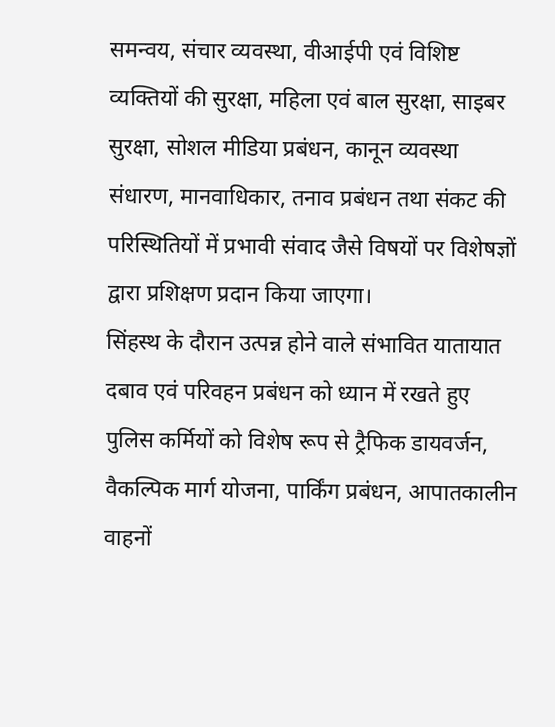समन्वय, संचार व्यवस्था, वीआईपी एवं विशिष्ट व्यक्तियों की सुरक्षा, महिला एवं बाल सुरक्षा, साइबर सुरक्षा, सोशल मीडिया प्रबंधन, कानून व्यवस्था संधारण, मानवाधिकार, तनाव प्रबंधन तथा संकट की परिस्थितियों में प्रभावी संवाद जैसे विषयों पर विशेषज्ञों द्वारा प्रशिक्षण प्रदान किया जाएगा।
सिंहस्थ के दौरान उत्पन्न होने वाले संभावित यातायात दबाव एवं परिवहन प्रबंधन को ध्यान में रखते हुए पुलिस कर्मियों को विशेष रूप से ट्रैफिक डायवर्जन, वैकल्पिक मार्ग योजना, पार्किंग प्रबंधन, आपातकालीन वाहनों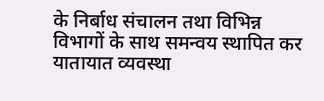के निर्बाध संचालन तथा विभिन्न विभागों के साथ समन्वय स्थापित कर यातायात व्यवस्था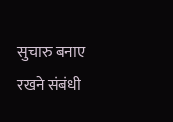सुचारु बनाए रखने संबंधी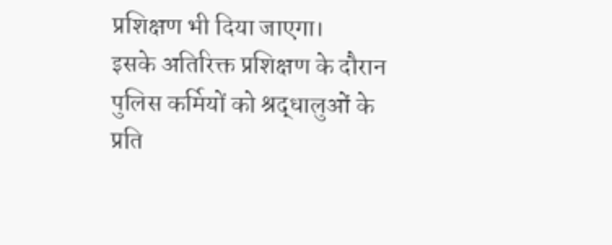प्रशिक्षण भी दिया जाएगा।
इसके अतिरिक्त प्रशिक्षण के दौरान पुलिस कर्मियों को श्रद्धालुओं के प्रति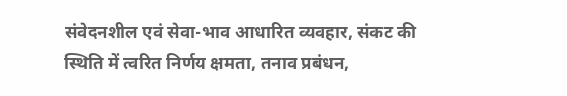संवेदनशील एवं सेवा-भाव आधारित व्यवहार, संकट की स्थिति में त्वरित निर्णय क्षमता, तनाव प्रबंधन,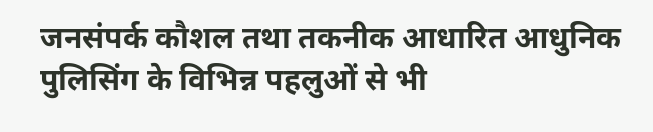जनसंपर्क कौशल तथा तकनीक आधारित आधुनिक पुलिसिंग के विभिन्न पहलुओं से भी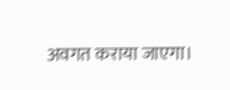अवगत कराया जाएगा।